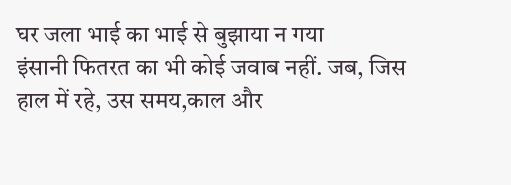घर जला भाई का भाई से बुझाया न गया
इंसानी फितरत का भी कोई जवाब नहीं. जब, जिस हाल में रहे, उस समय,काल और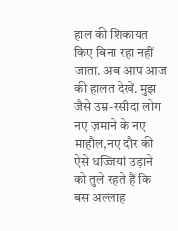हाल की शिकायत किए बिना रहा नहीं जाता. अब आप आज की हालत देखें. मुझ जैसे उम्र-रसीदा लोग नए ज़माने के नए माहौल,नए दौर की ऐसे धज्जियां उड़ाने को तुले रहते हैं कि बस अल्लाह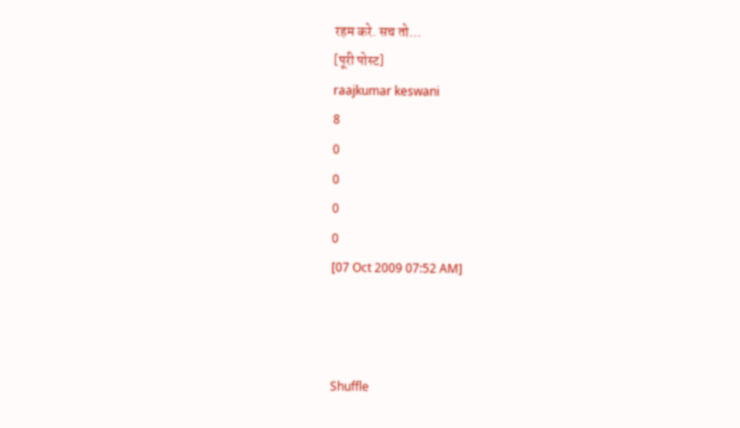रहम करे. सच तो...
[पूरी पोस्ट]
raajkumar keswani
8
0
0
0
0
[07 Oct 2009 07:52 AM]



Shuffle